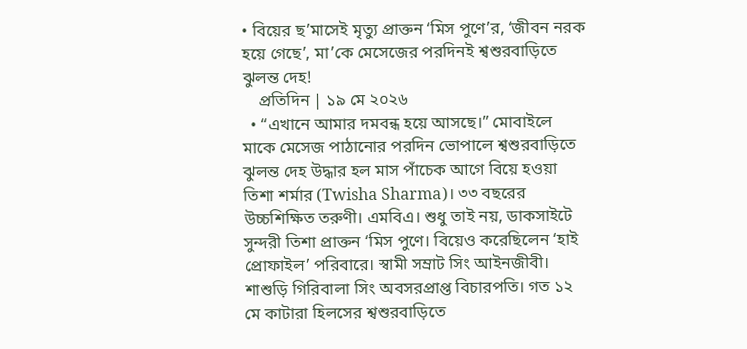• বিয়ের ছ’মাসেই মৃত্যু প্রাক্তন ‘মিস পুণে’র, ‘জীবন নরক হয়ে গেছে’, মা’কে মেসেজের পরদিনই শ্বশুরবাড়িতে ঝুলন্ত দেহ!
    প্রতিদিন | ১৯ মে ২০২৬
  • “এখানে আমার দমবন্ধ হয়ে আসছে।” মোবাইলে মাকে মেসেজ পাঠানোর পরদিন ভোপালে শ্বশুরবাড়িতে ঝুলন্ত দেহ উদ্ধার হল মাস পাঁচেক আগে বিয়ে হওয়া তিশা শর্মার (Twisha Sharma)। ৩৩ বছরের উচ্চশিক্ষিত তরুণী। এমবিএ। শুধু তাই নয়, ডাকসাইটে সুন্দরী তিশা প্রাক্তন ‘মিস পুণে। বিয়েও করেছিলেন ‘হাই প্রোফাইল’ পরিবারে। স্বামী সম্রাট সিং আইনজীবী। শাশুড়ি গিরিবালা সিং অবসরপ্রাপ্ত বিচারপতি। গত ১২ মে কাটারা হিলসের শ্বশুরবাড়িতে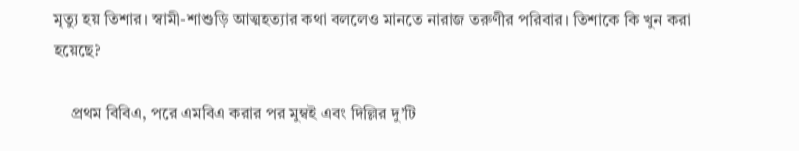মৃত্যু হয় তিশার। স্বামী-শাশুড়ি আত্মহত্যার কথা বললেও মানতে নারাজ তরুণীর পরিবার। তিশাকে কি খুন করা হয়েছে?

    প্রথম বিবিএ, পরে এমবিএ করার পর মুম্বই এবং দিল্লির দু’টি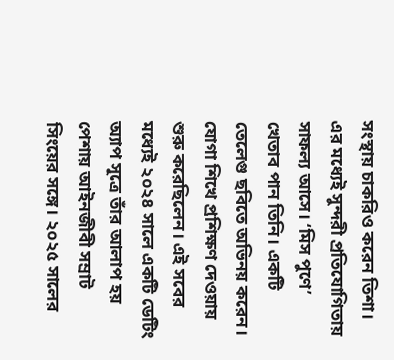সংস্থায় চাকরিও করেন তিশা। এর মধ্যেই সুন্দরী প্রতিযোগিতায় সাফল্য আসে। ‘মিস পুণে’ খেতাব পান তিনি। একটি তেলেগু ছবিতে অভিনয় করেন। যোগা শিখে প্রশিক্ষণ দেওয়ায় শুরু করেছিলেন। এই সবের মধ্যেই ২০২৪ সালে একটি ডেটিং অ্যাপ সূত্রে তাঁর আলাপ হয় পেশায় আইনজীবী সম্রাট সিংয়ের সঙ্গে। ২০২৫ সালের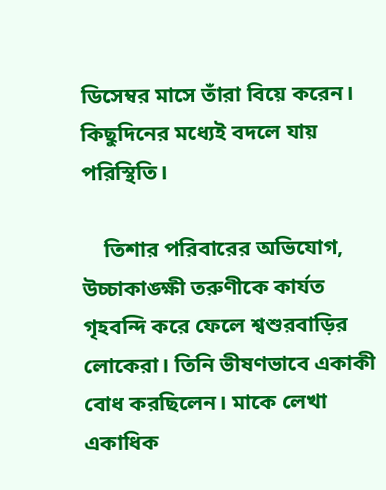ডিসেম্বর মাসে তাঁরা বিয়ে করেন। কিছুদিনের মধ্যেই বদলে যায় পরিস্থিতি।

    তিশার পরিবারের অভিযোগ, উচ্চাকাঙ্ক্ষী তরুণীকে কার্যত গৃহবন্দি করে ফেলে শ্বশুরবাড়ির লোকেরা। তিনি ভীষণভাবে একাকী বোধ করছিলেন। মাকে লেখা একাধিক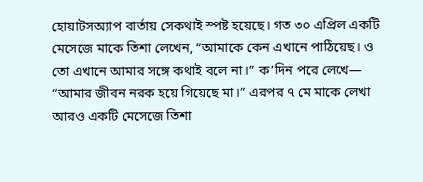হোয়াটসঅ্যাপ বার্তায় সেকথাই স্পষ্ট হয়েছে। গত ৩০ এপ্রিল একটি মেসেজে মাকে তিশা লেখেন, “আমাকে কেন এখানে পাঠিয়েছ। ও তো এখানে আমার সঙ্গে কথাই বলে না।” ক’দিন পরে লেখে— “আমার জীবন নরক হয়ে গিয়েছে মা।” এরপর ৭ মে মাকে লেখা আরও একটি মেসেজে তিশা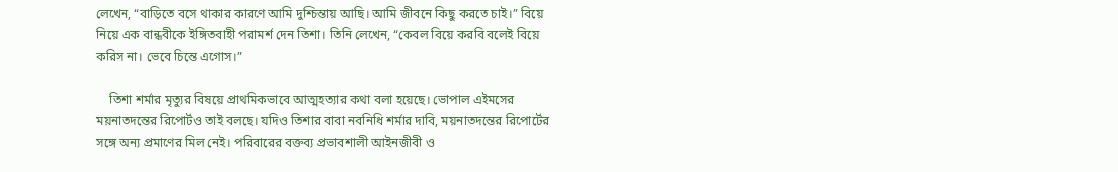লেখেন, “বাড়িতে বসে থাকার কারণে আমি দুশ্চিন্তায় আছি। আমি জীবনে কিছু করতে চাই।” বিয়ে নিয়ে এক বান্ধবীকে ইঙ্গিতবাহী পরামর্শ দেন তিশা। তিনি লেখেন, “কেবল বিয়ে করবি বলেই বিয়ে করিস না। ভেবে চিন্তে এগোস।”

    তিশা শর্মার মৃত্যুর বিষয়ে প্রাথমিকভাবে আত্মহত্যার কথা বলা হয়েছে। ভোপাল এইমসের ময়নাতদন্তের রিপোর্টও তাই বলছে। যদিও তিশার বাবা নবনিধি শর্মার দাবি, ময়নাতদন্তের রিপোর্টের সঙ্গে অন্য প্রমাণের মিল নেই। পরিবারের বক্তব্য প্রভাবশালী আইনজীবী ও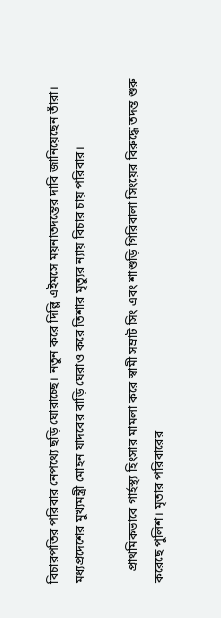বিচারপতির পরিবার নেপথ্যে ছড়ি ঘোরাচ্ছে। নতুন করে দিল্লি এইমসে ময়নাতদন্তের দাবি জানিয়েছেন তাঁরা। মধ্যপ্রদেশের মুখ্যমন্ত্রী মোহন যাদবের বাড়ি ঘেরাও করে তিশার মৃত্যুর ন্যায় বিচার চায় পরিবার।

    প্রাথমিকভাবে গার্হস্থ্য হিংসার মামলা করে স্বামী সম্রাট সিং এবং শাশুড়ি গিরিবালা সিংয়ের বিরুদ্ধে তদন্ত শুরু করেছে পুলিশ। মৃতার পরিবারের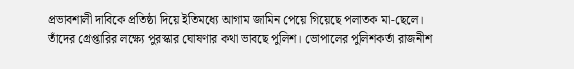প্রভাবশালী দাবিকে প্রতিষ্ঠা দিয়ে ইতিমধ্যে আগাম জামিন পেয়ে গিয়েছে পলাতক মা-ছেলে। তাঁদের গ্রেপ্তারির লক্ষ্যে পুরস্কার ঘোষণার কথা ভাবছে পুলিশ। ভোপালের পুলিশকর্তা রাজনীশ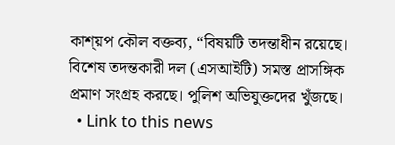কাশ্য়প কৌল বক্তব্য, “বিষয়টি তদন্তাধীন রয়েছে। বিশেষ তদন্তকারী দল (এসআইটি) সমস্ত প্রাসঙ্গিক প্রমাণ সংগ্রহ করছে। পুলিশ অভিযুক্তদের খুঁজছে।
  • Link to this news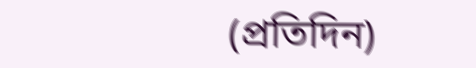(প্রতিদিন)